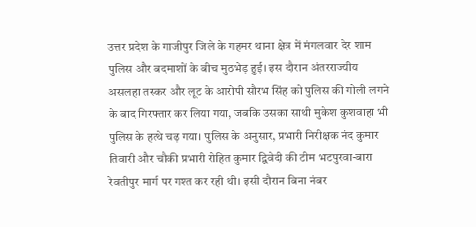उत्तर प्रदेश के गाजीपुर जिले के गहमर थाना क्षेत्र में मंगलवार देर शाम पुलिस और बदमाशों के बीच मुठभेड़ हुई। इस दौरान अंतरराज्यीय असलहा तस्कर और लूट के आरोपी सौरभ सिंह को पुलिस की गोली लगने के बाद गिरफ्तार कर लिया गया, जबकि उसका साथी मुकेश कुशवाहा भी पुलिस के हत्थे चढ़ गया। पुलिस के अनुसार, प्रभारी निरीक्षक नंद कुमार तिवारी और चौकी प्रभारी रोहित कुमार द्विवेदी की टीम भटपुरवा-बारा रेवतीपुर मार्ग पर गश्त कर रही थी। इसी दौरान बिना नंबर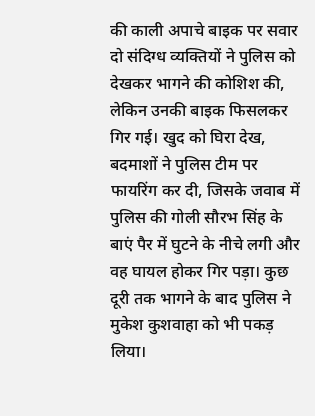की काली अपाचे बाइक पर सवार दो संदिग्ध व्यक्तियों ने पुलिस को देखकर भागने की कोशिश की, लेकिन उनकी बाइक फिसलकर गिर गई। खुद को घिरा देख, बदमाशों ने पुलिस टीम पर फायरिंग कर दी, जिसके जवाब में पुलिस की गोली सौरभ सिंह के बाएं पैर में घुटने के नीचे लगी और वह घायल होकर गिर पड़ा। कुछ दूरी तक भागने के बाद पुलिस ने मुकेश कुशवाहा को भी पकड़ लिया।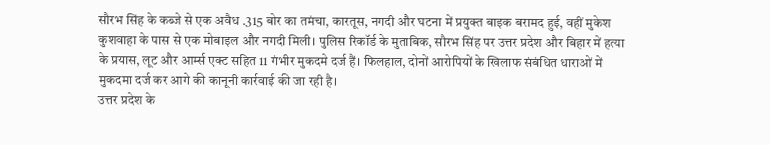सौरभ सिंह के कब्जे से एक अवैध .315 बोर का तमंचा, कारतूस, नगदी और घटना में प्रयुक्त बाइक बरामद हुई, वहीं मुकेश कुशवाहा के पास से एक मोबाइल और नगदी मिली। पुलिस रिकॉर्ड के मुताबिक, सौरभ सिंह पर उत्तर प्रदेश और बिहार में हत्या के प्रयास, लूट और आर्म्स एक्ट सहित 11 गंभीर मुकदमे दर्ज हैं। फिलहाल, दोनों आरोपियों के खिलाफ संबंधित धाराओं में मुकदमा दर्ज कर आगे की कानूनी कार्रवाई की जा रही है।
उत्तर प्रदेश के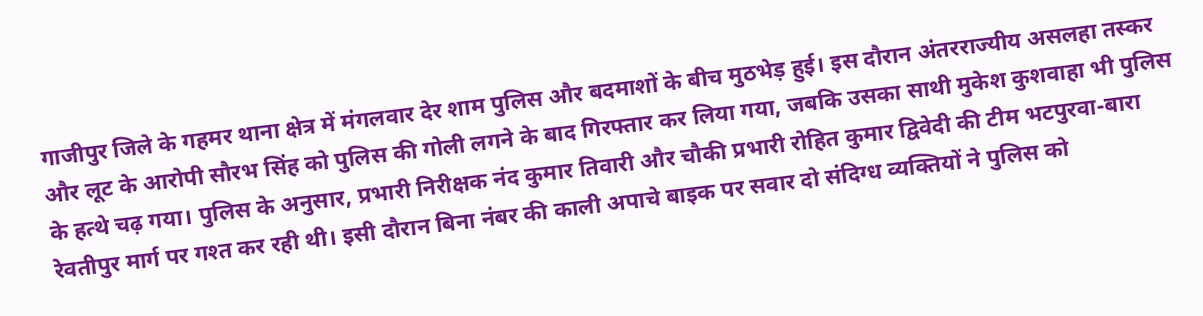गाजीपुर जिले के गहमर थाना क्षेत्र में मंगलवार देर शाम पुलिस और बदमाशों के बीच मुठभेड़ हुई। इस दौरान अंतरराज्यीय असलहा तस्कर और लूट के आरोपी सौरभ सिंह को पुलिस की गोली लगने के बाद गिरफ्तार कर लिया गया, जबकि उसका साथी मुकेश कुशवाहा भी पुलिस के हत्थे चढ़ गया। पुलिस के अनुसार, प्रभारी निरीक्षक नंद कुमार तिवारी और चौकी प्रभारी रोहित कुमार द्विवेदी की टीम भटपुरवा-बारा रेवतीपुर मार्ग पर गश्त कर रही थी। इसी दौरान बिना नंबर की काली अपाचे बाइक पर सवार दो संदिग्ध व्यक्तियों ने पुलिस को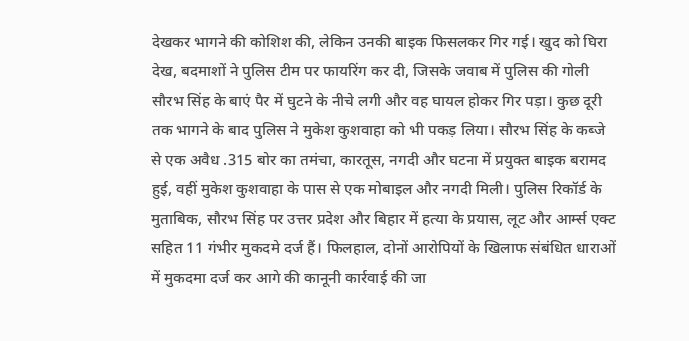देखकर भागने की कोशिश की, लेकिन उनकी बाइक फिसलकर गिर गई। खुद को घिरा देख, बदमाशों ने पुलिस टीम पर फायरिंग कर दी, जिसके जवाब में पुलिस की गोली सौरभ सिंह के बाएं पैर में घुटने के नीचे लगी और वह घायल होकर गिर पड़ा। कुछ दूरी तक भागने के बाद पुलिस ने मुकेश कुशवाहा को भी पकड़ लिया। सौरभ सिंह के कब्जे से एक अवैध .315 बोर का तमंचा, कारतूस, नगदी और घटना में प्रयुक्त बाइक बरामद हुई, वहीं मुकेश कुशवाहा के पास से एक मोबाइल और नगदी मिली। पुलिस रिकॉर्ड के मुताबिक, सौरभ सिंह पर उत्तर प्रदेश और बिहार में हत्या के प्रयास, लूट और आर्म्स एक्ट सहित 11 गंभीर मुकदमे दर्ज हैं। फिलहाल, दोनों आरोपियों के खिलाफ संबंधित धाराओं में मुकदमा दर्ज कर आगे की कानूनी कार्रवाई की जा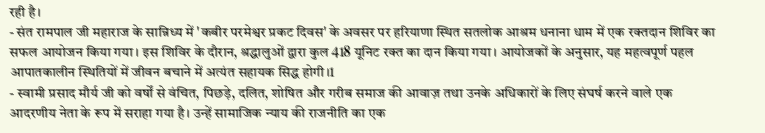रही है।
- संत रामपाल जी महाराज के सान्निध्य में 'कबीर परमेश्वर प्रकट दिवस' के अवसर पर हरियाणा स्थित सतलोक आश्रम धनाना धाम में एक रक्तदान शिविर का सफल आयोजन किया गया। इस शिविर के दौरान, श्रद्धालुओं द्वारा कुल 418 यूनिट रक्त का दान किया गया। आयोजकों के अनुसार, यह महत्वपूर्ण पहल आपातकालीन स्थितियों में जीवन बचाने में अत्यंत सहायक सिद्ध होगी।1
- स्वामी प्रसाद मौर्य जी को वर्षों से वंचित, पिछड़े, दलित, शोषित और गरीब समाज की आवाज़ तथा उनके अधिकारों के लिए संघर्ष करने वाले एक आदरणीय नेता के रूप में सराहा गया है। उन्हें सामाजिक न्याय की राजनीति का एक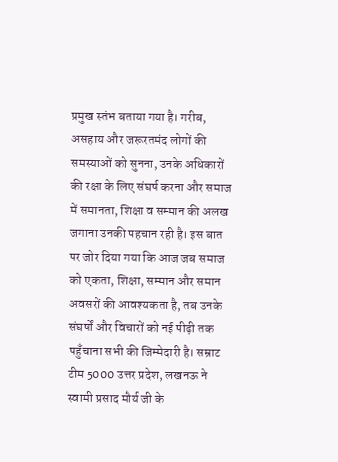प्रमुख स्तंभ बताया गया है। गरीब, असहाय और जरूरतमंद लोगों की समस्याओं को सुनना, उनके अधिकारों की रक्षा के लिए संघर्ष करना और समाज में समानता, शिक्षा व सम्मान की अलख जगाना उनकी पहचान रही है। इस बात पर जोर दिया गया कि आज जब समाज को एकता, शिक्षा, सम्मान और समान अवसरों की आवश्यकता है, तब उनके संघर्षों और विचारों को नई पीढ़ी तक पहुँचाना सभी की जिम्मेदारी है। सम्राट टीम 5000 उत्तर प्रदेश, लखनऊ ने स्वामी प्रसाद मौर्य जी के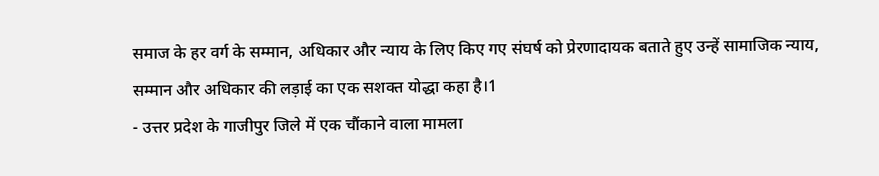समाज के हर वर्ग के सम्मान, अधिकार और न्याय के लिए किए गए संघर्ष को प्रेरणादायक बताते हुए उन्हें सामाजिक न्याय, सम्मान और अधिकार की लड़ाई का एक सशक्त योद्धा कहा है।1
- उत्तर प्रदेश के गाजीपुर जिले में एक चौंकाने वाला मामला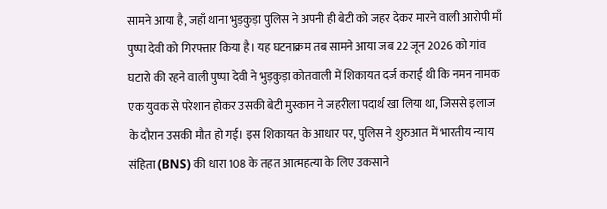सामने आया है, जहाँ थाना भुड़कुड़ा पुलिस ने अपनी ही बेटी को जहर देकर मारने वाली आरोपी माँ पुष्पा देवी को गिरफ्तार किया है। यह घटनाक्रम तब सामने आया जब 22 जून 2026 को गांव घटारो की रहने वाली पुष्पा देवी ने भुड़कुड़ा कोतवाली में शिकायत दर्ज कराई थी कि नमन नामक एक युवक से परेशान होकर उसकी बेटी मुस्कान ने जहरीला पदार्थ खा लिया था, जिससे इलाज के दौरान उसकी मौत हो गई। इस शिकायत के आधार पर, पुलिस ने शुरुआत में भारतीय न्याय संहिता (BNS) की धारा 108 के तहत आत्महत्या के लिए उकसाने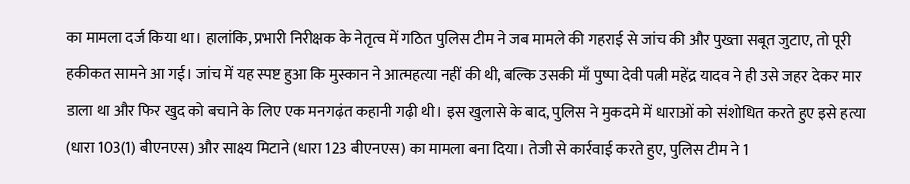का मामला दर्ज किया था। हालांकि, प्रभारी निरीक्षक के नेतृत्व में गठित पुलिस टीम ने जब मामले की गहराई से जांच की और पुख्ता सबूत जुटाए, तो पूरी हकीकत सामने आ गई। जांच में यह स्पष्ट हुआ कि मुस्कान ने आत्महत्या नहीं की थी, बल्कि उसकी माँ पुष्पा देवी पत्नी महेंद्र यादव ने ही उसे जहर देकर मार डाला था और फिर खुद को बचाने के लिए एक मनगढ़ंत कहानी गढ़ी थी। इस खुलासे के बाद, पुलिस ने मुकदमे में धाराओं को संशोधित करते हुए इसे हत्या (धारा 103(1) बीएनएस) और साक्ष्य मिटाने (धारा 123 बीएनएस) का मामला बना दिया। तेजी से कार्रवाई करते हुए, पुलिस टीम ने 1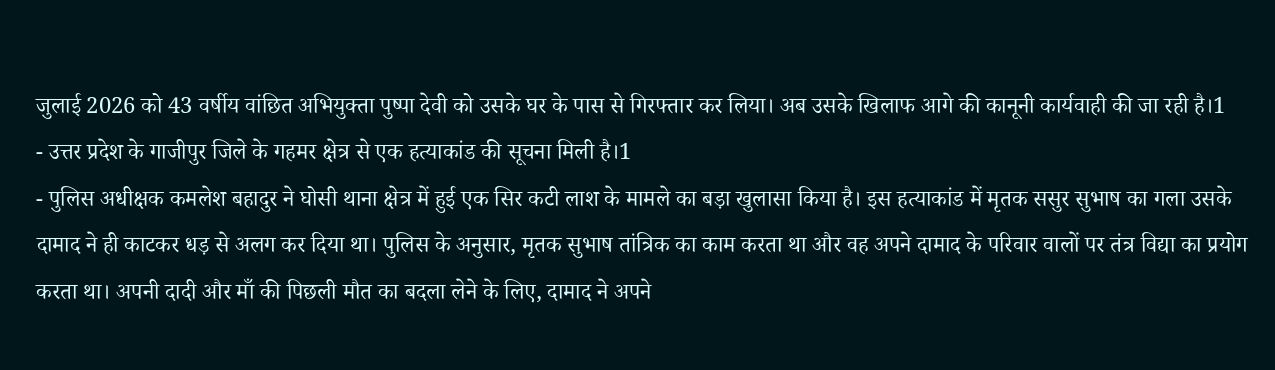जुलाई 2026 को 43 वर्षीय वांछित अभियुक्ता पुष्पा देवी को उसके घर के पास से गिरफ्तार कर लिया। अब उसके खिलाफ आगे की कानूनी कार्यवाही की जा रही है।1
- उत्तर प्रदेश के गाजीपुर जिले के गहमर क्षेत्र से एक हत्याकांड की सूचना मिली है।1
- पुलिस अधीक्षक कमलेश बहादुर ने घोसी थाना क्षेत्र में हुई एक सिर कटी लाश के मामले का बड़ा खुलासा किया है। इस हत्याकांड में मृतक ससुर सुभाष का गला उसके दामाद ने ही काटकर धड़ से अलग कर दिया था। पुलिस के अनुसार, मृतक सुभाष तांत्रिक का काम करता था और वह अपने दामाद के परिवार वालों पर तंत्र विद्या का प्रयोग करता था। अपनी दादी और माँ की पिछली मौत का बदला लेने के लिए, दामाद ने अपने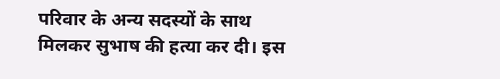परिवार के अन्य सदस्यों के साथ मिलकर सुभाष की हत्या कर दी। इस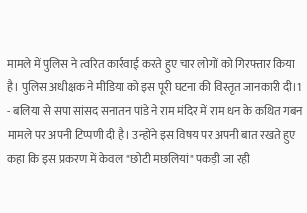मामले में पुलिस ने त्वरित कार्रवाई करते हुए चार लोगों को गिरफ्तार किया है। पुलिस अधीक्षक ने मीडिया को इस पूरी घटना की विस्तृत जानकारी दी।1
- बलिया से सपा सांसद सनातन पांडे ने राम मंदिर में राम धन के कथित गबन मामले पर अपनी टिप्पणी दी है। उन्होंने इस विषय पर अपनी बात रखते हुए कहा कि इस प्रकरण में केवल "छोटी मछलियां" पकड़ी जा रही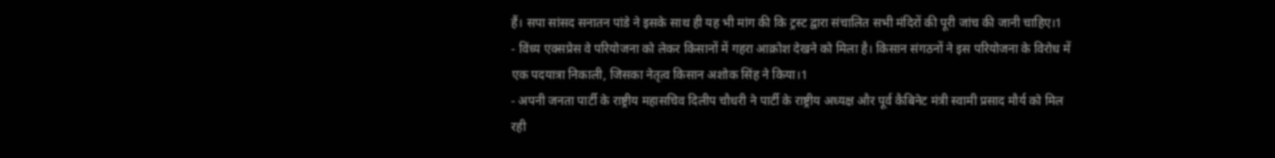हैं। सपा सांसद सनातन पांडे ने इसके साथ ही यह भी मांग की कि ट्रस्ट द्वारा संचालित सभी मंदिरों की पूरी जांच की जानी चाहिए।1
- विंध्य एक्सप्रेस वे परियोजना को लेकर किसानों में गहरा आक्रोश देखने को मिला है। किसान संगठनों ने इस परियोजना के विरोध में एक पदयात्रा निकाली, जिसका नेतृत्व किसान अशोक सिंह ने किया।1
- अपनी जनता पार्टी के राष्ट्रीय महासचिव दिलीप चौधरी ने पार्टी के राष्ट्रीय अध्यक्ष और पूर्व कैबिनेट मंत्री स्वामी प्रसाद मौर्य को मिल रही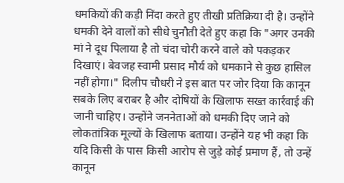धमकियों की कड़ी निंदा करते हुए तीखी प्रतिक्रिया दी है। उन्होंने धमकी देने वालों को सीधे चुनौती देते हुए कहा कि "अगर उनकी मां ने दूध पिलाया है तो चंदा चोरी करने वाले को पकड़कर दिखाएं। बेवजह स्वामी प्रसाद मौर्य को धमकाने से कुछ हासिल नहीं होगा।" दिलीप चौधरी ने इस बात पर जोर दिया कि कानून सबके लिए बराबर है और दोषियों के खिलाफ सख्त कार्रवाई की जानी चाहिए। उन्होंने जननेताओं को धमकी दिए जाने को लोकतांत्रिक मूल्यों के खिलाफ बताया। उन्होंने यह भी कहा कि यदि किसी के पास किसी आरोप से जुड़े कोई प्रमाण हैं, तो उन्हें कानून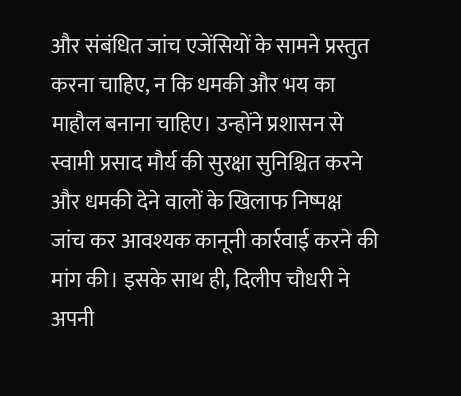और संबंधित जांच एजेंसियों के सामने प्रस्तुत करना चाहिए, न कि धमकी और भय का माहौल बनाना चाहिए। उन्होंने प्रशासन से स्वामी प्रसाद मौर्य की सुरक्षा सुनिश्चित करने और धमकी देने वालों के खिलाफ निष्पक्ष जांच कर आवश्यक कानूनी कार्रवाई करने की मांग की। इसके साथ ही, दिलीप चौधरी ने अपनी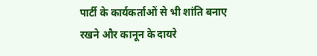पार्टी के कार्यकर्ताओं से भी शांति बनाए रखने और कानून के दायरे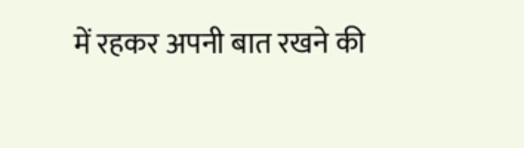में रहकर अपनी बात रखने की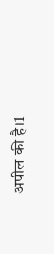अपील की है।1